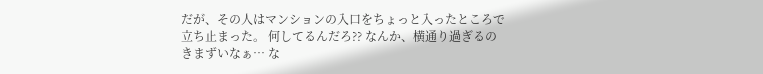だが、その人はマンションの入口をちょっと入ったところで立ち止まった。 何してるんだろ?? なんか、横通り過ぎるのきまずいなぁ… な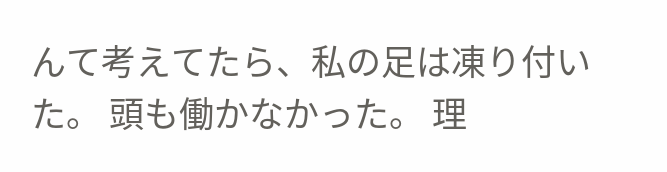んて考えてたら、私の足は凍り付いた。 頭も働かなかった。 理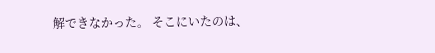解できなかった。 そこにいたのは、